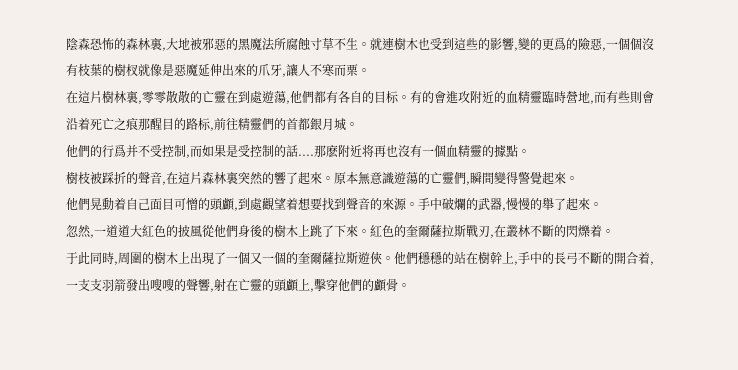陰森恐怖的森林裏,大地被邪惡的黑魔法所腐蝕寸草不生。就連樹木也受到這些的影響,變的更爲的險惡,一個個沒有枝葉的樹杈就像是惡魔延伸出來的爪牙,讓人不寒而栗。
在這片樹林裏,零零散散的亡靈在到處遊蕩,他們都有各自的目标。有的會進攻附近的血精靈臨時營地,而有些則會沿着死亡之痕那醒目的路标,前往精靈們的首都銀月城。
他們的行爲并不受控制,而如果是受控制的話....那麽附近将再也沒有一個血精靈的據點。
樹枝被踩折的聲音,在這片森林裏突然的響了起來。原本無意識遊蕩的亡靈們,瞬間變得警覺起來。
他們晃動着自己面目可憎的頭顱,到處觀望着想要找到聲音的來源。手中破爛的武器,慢慢的舉了起來。
忽然,一道道大紅色的披風從他們身後的樹木上跳了下來。紅色的奎爾薩拉斯戰刃,在叢林不斷的閃爍着。
于此同時,周圍的樹木上出現了一個又一個的奎爾薩拉斯遊俠。他們穩穩的站在樹幹上,手中的長弓不斷的開合着,一支支羽箭發出嗖嗖的聲響,射在亡靈的頭顱上,擊穿他們的顱骨。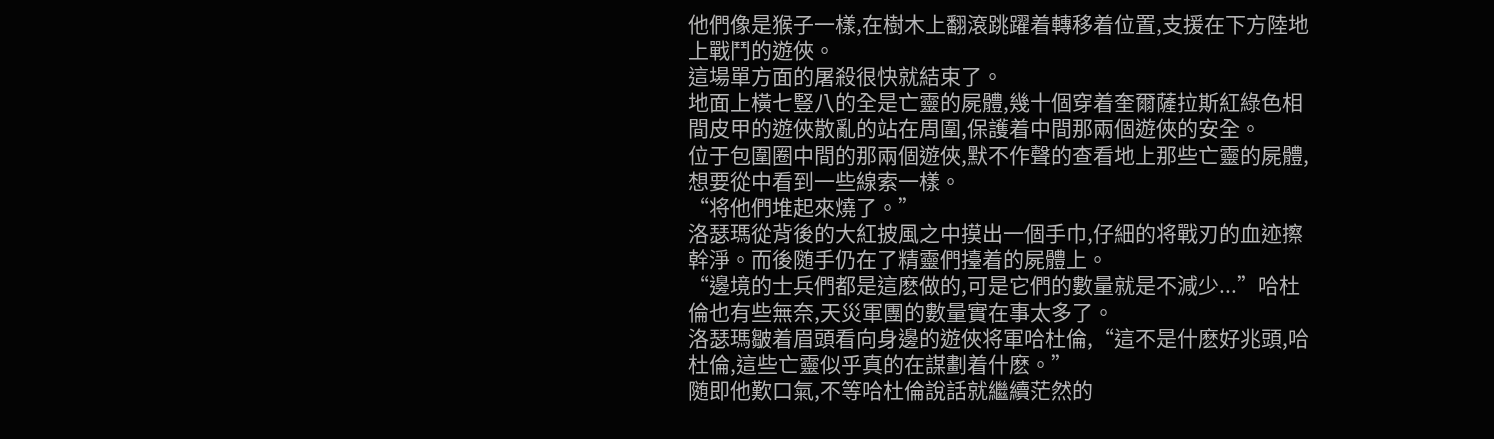他們像是猴子一樣,在樹木上翻滾跳躍着轉移着位置,支援在下方陸地上戰鬥的遊俠。
這場單方面的屠殺很快就結束了。
地面上橫七豎八的全是亡靈的屍體,幾十個穿着奎爾薩拉斯紅綠色相間皮甲的遊俠散亂的站在周圍,保護着中間那兩個遊俠的安全。
位于包圍圈中間的那兩個遊俠,默不作聲的查看地上那些亡靈的屍體,想要從中看到一些線索一樣。
“将他們堆起來燒了。”
洛瑟瑪從背後的大紅披風之中摸出一個手巾,仔細的将戰刃的血迹擦幹淨。而後随手仍在了精靈們擡着的屍體上。
“邊境的士兵們都是這麽做的,可是它們的數量就是不減少...”哈杜倫也有些無奈,天災軍團的數量實在事太多了。
洛瑟瑪皺着眉頭看向身邊的遊俠将軍哈杜倫,“這不是什麽好兆頭,哈杜倫,這些亡靈似乎真的在謀劃着什麽。”
随即他歎口氣,不等哈杜倫說話就繼續茫然的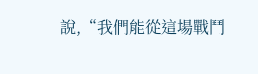說,“我們能從這場戰鬥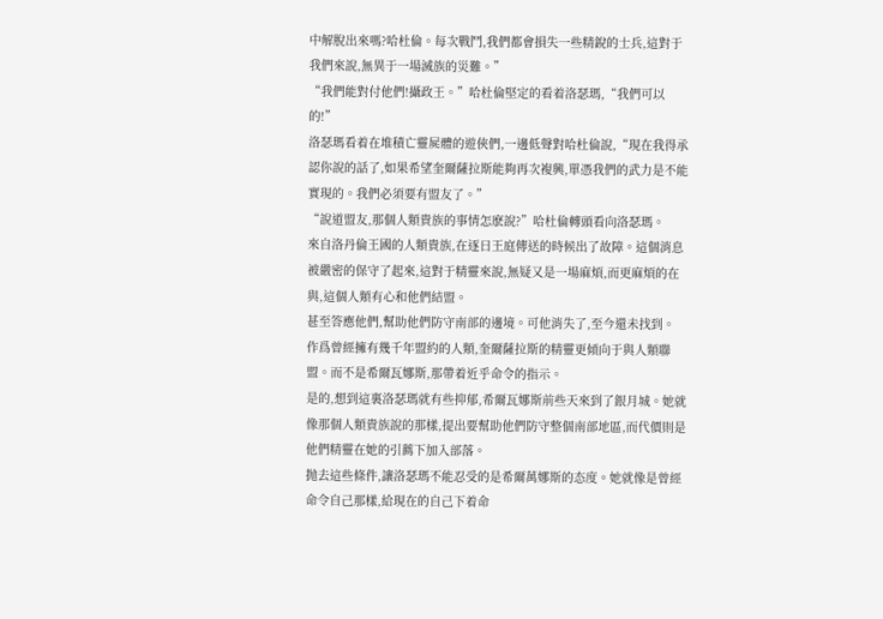中解脫出來嗎?哈杜倫。每次戰鬥,我們都會損失一些精銳的士兵,這對于我們來說,無異于一場滅族的災難。”
“我們能對付他們!攝政王。”哈杜倫堅定的看着洛瑟瑪,“我們可以的!”
洛瑟瑪看着在堆積亡靈屍體的遊俠們,一邊低聲對哈杜倫說,“現在我得承認你說的話了,如果希望奎爾薩拉斯能夠再次複興,單憑我們的武力是不能實現的。我們必須要有盟友了。”
“說道盟友,那個人類貴族的事情怎麽說?”哈杜倫轉頭看向洛瑟瑪。
來自洛丹倫王國的人類貴族,在逐日王庭傳送的時候出了故障。這個消息被嚴密的保守了起來,這對于精靈來說,無疑又是一場麻煩,而更麻煩的在與,這個人類有心和他們結盟。
甚至答應他們,幫助他們防守南部的邊境。可他消失了,至今還未找到。
作爲曾經擁有幾千年盟約的人類,奎爾薩拉斯的精靈更傾向于與人類聯盟。而不是希爾瓦娜斯,那帶着近乎命令的指示。
是的,想到這裏洛瑟瑪就有些抑郁,希爾瓦娜斯前些天來到了銀月城。她就像那個人類貴族說的那樣,提出要幫助他們防守整個南部地區,而代價則是他們精靈在她的引薦下加入部落。
抛去這些條件,讓洛瑟瑪不能忍受的是希爾萬娜斯的态度。她就像是曾經命令自己那樣,給現在的自己下着命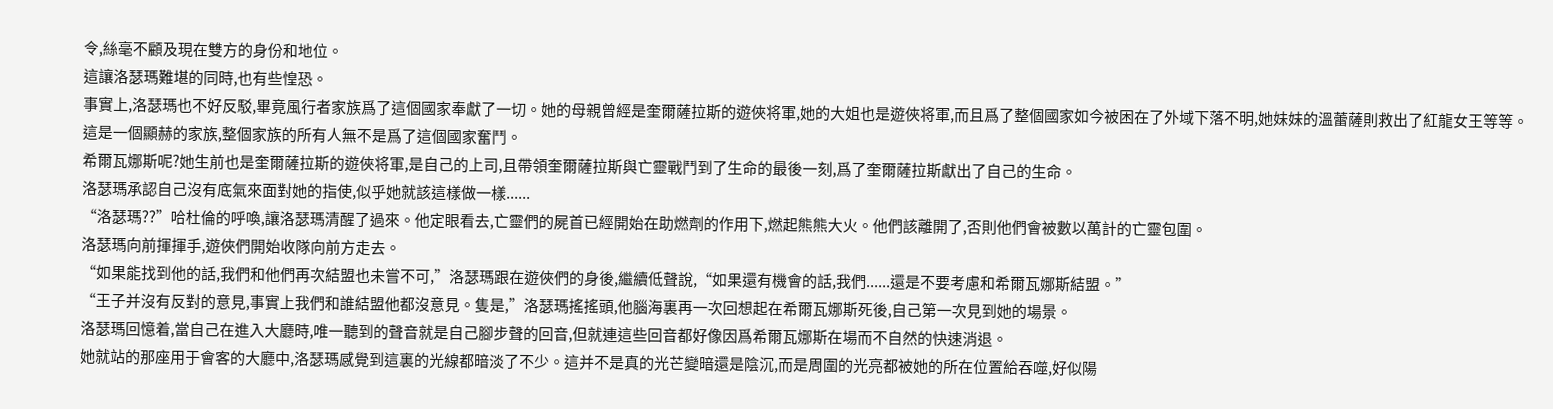令,絲毫不顧及現在雙方的身份和地位。
這讓洛瑟瑪難堪的同時,也有些惶恐。
事實上,洛瑟瑪也不好反駁,畢竟風行者家族爲了這個國家奉獻了一切。她的母親曾經是奎爾薩拉斯的遊俠将軍,她的大姐也是遊俠将軍,而且爲了整個國家如今被困在了外域下落不明,她妹妹的溫蕾薩則救出了紅龍女王等等。
這是一個顯赫的家族,整個家族的所有人無不是爲了這個國家奮鬥。
希爾瓦娜斯呢?她生前也是奎爾薩拉斯的遊俠将軍,是自己的上司,且帶領奎爾薩拉斯與亡靈戰鬥到了生命的最後一刻,爲了奎爾薩拉斯獻出了自己的生命。
洛瑟瑪承認自己沒有底氣來面對她的指使,似乎她就該這樣做一樣......
“洛瑟瑪??”哈杜倫的呼喚,讓洛瑟瑪清醒了過來。他定眼看去,亡靈們的屍首已經開始在助燃劑的作用下,燃起熊熊大火。他們該離開了,否則他們會被數以萬計的亡靈包圍。
洛瑟瑪向前揮揮手,遊俠們開始收隊向前方走去。
“如果能找到他的話,我們和他們再次結盟也未嘗不可,”洛瑟瑪跟在遊俠們的身後,繼續低聲說,“如果還有機會的話,我們......還是不要考慮和希爾瓦娜斯結盟。”
“王子并沒有反對的意見,事實上我們和誰結盟他都沒意見。隻是,”洛瑟瑪搖搖頭,他腦海裏再一次回想起在希爾瓦娜斯死後,自己第一次見到她的場景。
洛瑟瑪回憶着,當自己在進入大廳時,唯一聽到的聲音就是自己腳步聲的回音,但就連這些回音都好像因爲希爾瓦娜斯在場而不自然的快速消退。
她就站的那座用于會客的大廳中,洛瑟瑪感覺到這裏的光線都暗淡了不少。這并不是真的光芒變暗還是陰沉,而是周圍的光亮都被她的所在位置給吞噬,好似陽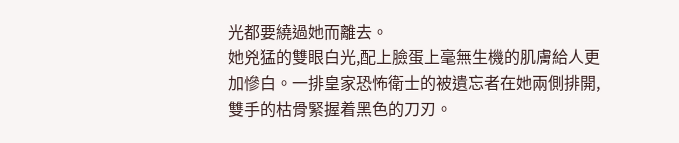光都要繞過她而離去。
她兇猛的雙眼白光,配上臉蛋上毫無生機的肌膚給人更加慘白。一排皇家恐怖衛士的被遺忘者在她兩側排開,雙手的枯骨緊握着黑色的刀刃。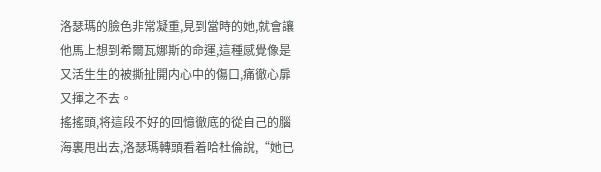洛瑟瑪的臉色非常凝重,見到當時的她,就會讓他馬上想到希爾瓦娜斯的命運,這種感覺像是又活生生的被撕扯開内心中的傷口,痛徹心扉又揮之不去。
搖搖頭,将這段不好的回憶徹底的從自己的腦海裏甩出去,洛瑟瑪轉頭看着哈杜倫說,“她已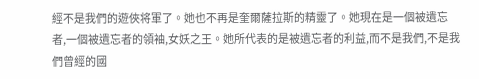經不是我們的遊俠将軍了。她也不再是奎爾薩拉斯的精靈了。她現在是一個被遺忘者,一個被遺忘者的領袖,女妖之王。她所代表的是被遺忘者的利益,而不是我們,不是我們曾經的國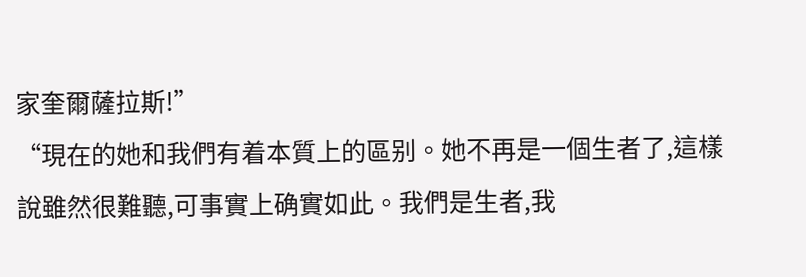家奎爾薩拉斯!”
“現在的她和我們有着本質上的區别。她不再是一個生者了,這樣說雖然很難聽,可事實上确實如此。我們是生者,我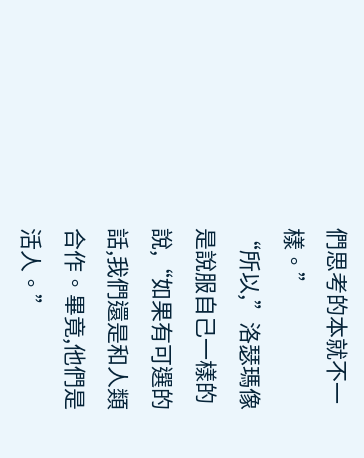們思考的本就不一樣。”
“所以,”洛瑟瑪像是說服自己一樣的說,“如果有可選的話,我們還是和人類合作。畢竟,他們是活人。”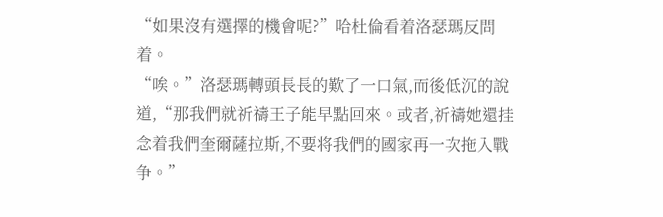“如果沒有選擇的機會呢?”哈杜倫看着洛瑟瑪反問着。
“唉。”洛瑟瑪轉頭長長的歎了一口氣,而後低沉的說道,“那我們就祈禱王子能早點回來。或者,祈禱她還挂念着我們奎爾薩拉斯,不要将我們的國家再一次拖入戰争。”